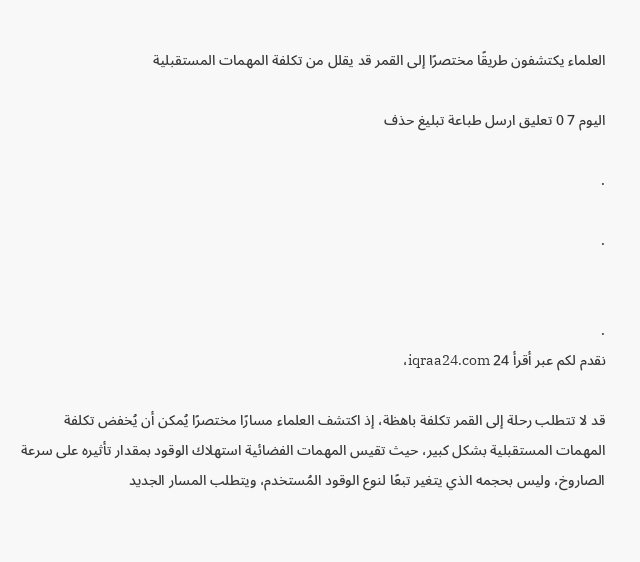العلماء يكتشفون طريقًا مختصرًا إلى القمر قد يقلل من تكلفة المهمات المستقبلية

اليوم 7 0 تعليق ارسل طباعة تبليغ حذف

.

.


.
نقدم لكم عبر أقرأ 24 iqraa24.com،

قد لا تتطلب رحلة إلى القمر تكلفة باهظة، إذ اكتشف العلماء مسارًا مختصرًا يُمكن أن يُخفض تكلفة المهمات المستقبلية بشكل كبير، حيث تقيس المهمات الفضائية استهلاك الوقود بمقدار تأثيره على سرعة الصاروخ، وليس بحجمه الذي يتغير تبعًا لنوع الوقود المُستخدم، ويتطلب المسار الجديد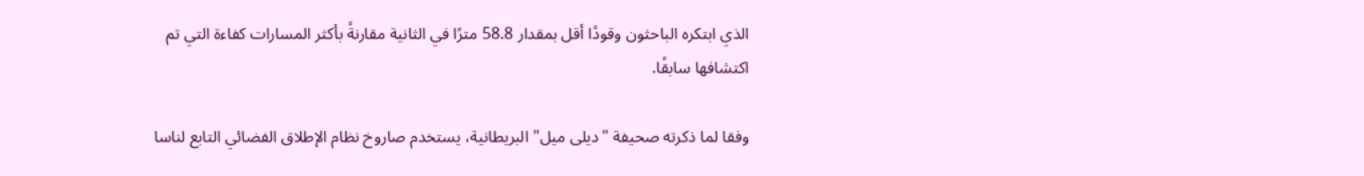الذي ابتكره الباحثون وقودًا أقل بمقدار 58.8 مترًا في الثانية مقارنةً بأكثر المسارات كفاءة التي تم اكتشافها سابقًا.

وفقا لما ذكرته صحيفة "ديلى ميل" البريطانية، يستخدم صاروخ نظام الإطلاق الفضائي التابع لناسا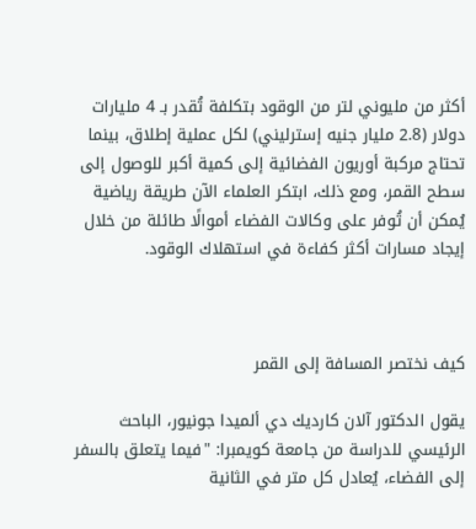أكثر من مليوني لتر من الوقود بتكلفة تُقدر بـ 4 مليارات دولار (2.8 مليار جنيه إسترليني) لكل عملية إطلاق، بينما تحتاج مركبة أوريون الفضائية إلى كمية أكبر للوصول إلى سطح القمر، ومع ذلك، ابتكر العلماء الآن طريقة رياضية يُمكن أن تُوفر على وكالات الفضاء أموالًا طائلة من خلال إيجاد مسارات أكثر كفاءة في استهلاك الوقود.



كيف نختصر المسافة إلى القمر

يقول الدكتور آلان كارديك دي ألميدا جونيور، الباحث الرئيسي للدراسة من جامعة كويمبرا: "فيما يتعلق بالسفر إلى الفضاء، يُعادل كل متر في الثانية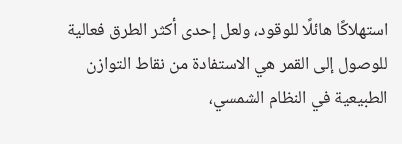استهلاكًا هائلًا للوقود، ولعل إحدى أكثر الطرق فعالية للوصول إلى القمر هي الاستفادة من نقاط التوازن الطبيعية في النظام الشمسي،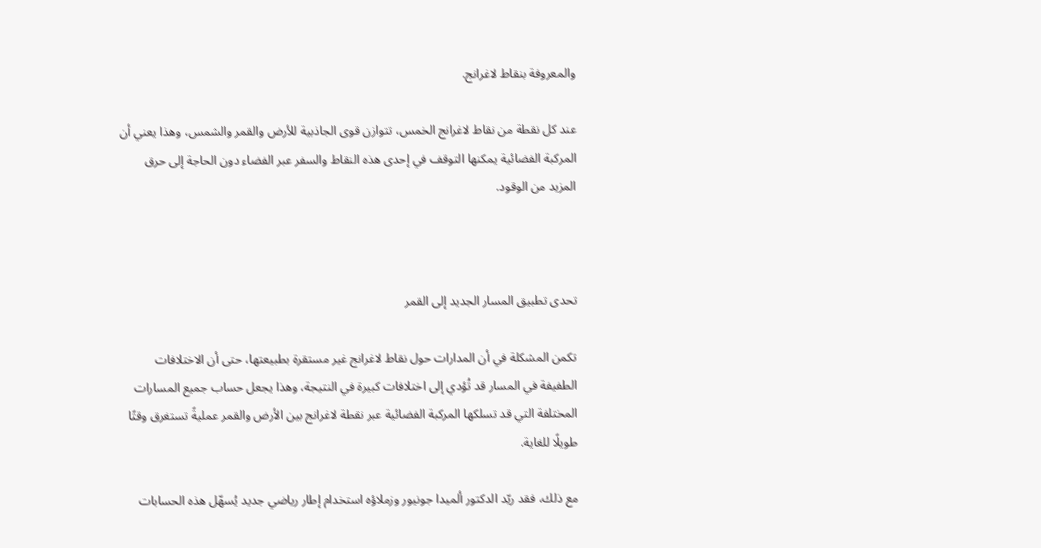والمعروفة بنقاط لاغرانج.

عند كل نقطة من نقاط لاغرانج الخمس، تتوازن قوى الجاذبية للأرض والقمر والشمس، وهذا يعني أن المركبة الفضائية يمكنها التوقف في إحدى هذه النقاط والسفر عبر الفضاء دون الحاجة إلى حرق المزيد من الوقود.



تحدى تطبيق المسار الجديد إلى القمر

تكمن المشكلة في أن المدارات حول نقاط لاغرانج غير مستقرة بطبيعتها، حتى أن الاختلافات الطفيفة في المسار قد تُؤدي إلى اختلافات كبيرة في النتيجة، وهذا يجعل حساب جميع المسارات المختلفة التي قد تسلكها المركبة الفضائية عبر نقطة لاغرانج بين الأرض والقمر عمليةً تستغرق وقتًا طويلًا للغاية.

مع ذلك، فقد ريّد الدكتور ألميدا جونيور وزملاؤه استخدام إطار رياضي جديد يُسهّل هذه الحسابات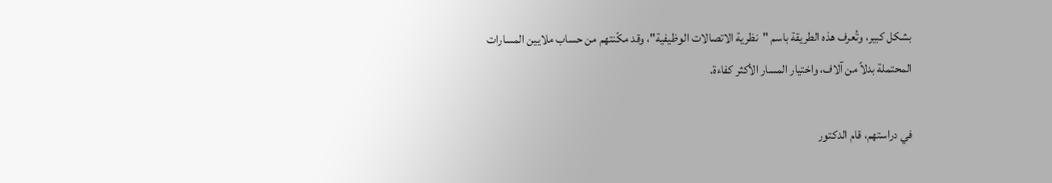بشكل كبير، وتُعرف هذه الطريقة باسم "نظرية الاتصالات الوظيفية"، وقد مكّنتهم من حساب ملايين المسارات المحتملة بدلاً من آلاف، واختيار المسار الأكثر كفاءة.

في دراستهم، قام الدكتور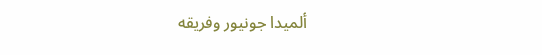ألميدا جونيور وفريقه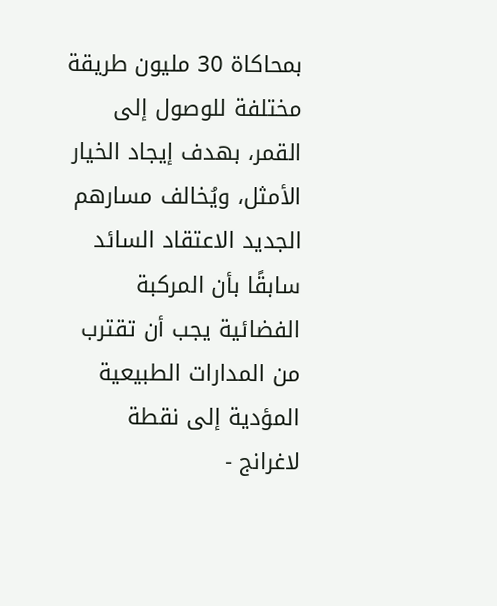بمحاكاة 30 مليون طريقة مختلفة للوصول إلى القمر، بهدف إيجاد الخيار الأمثل، ويُخالف مسارهم الجديد الاعتقاد السائد سابقًا بأن المركبة الفضائية يجب أن تقترب من المدارات الطبيعية المؤدية إلى نقطة لاغرانج -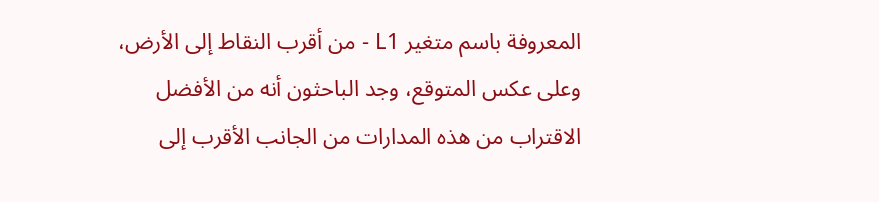المعروفة باسم متغير L1 - من أقرب النقاط إلى الأرض، وعلى عكس المتوقع، وجد الباحثون أنه من الأفضل الاقتراب من هذه المدارات من الجانب الأقرب إلى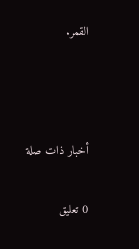القمر.



أخبار ذات صلة

0 تعليق